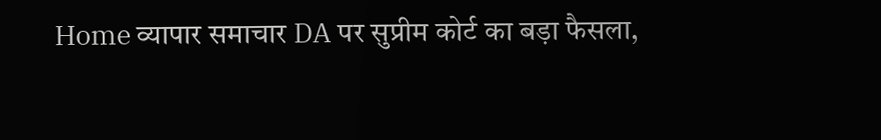Home व्यापार समाचार DA पर सुप्रीम कोर्ट का बड़ा फैसला,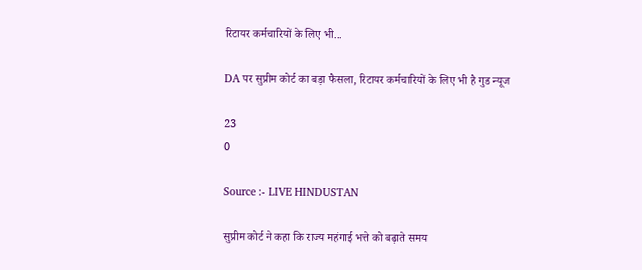रिटायर कर्मचारियों के लिए भी...

DA पर सुप्रीम कोर्ट का बड़ा फैसला, रिटायर कर्मचारियों के लिए भी है गुड न्यूज

23
0

Source :- LIVE HINDUSTAN

सुप्रीम कोर्ट ने कहा कि राज्य महंगाई भत्ते को बढ़ाते समय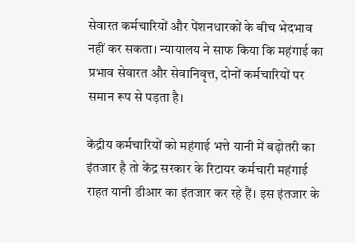सेवारत कर्मचारियों और पेंशनधारकों के बीच भेदभाव नहीं कर सकता। न्यायालय ने साफ किया कि महंगाई का प्रभाव सेवारत और सेवानिवृत्त, दोनों कर्मचारियों पर समान रूप से पड़ता है।

केंद्रीय कर्मचारियों को महंगाई भत्ते यानी में बढ़ोतरी का इंतजार है तो केंद्र सरकार के रिटायर कर्मचारी महंगाई राहत यानी डीआर का इंतजार कर रहे हैं। इस इंतजार के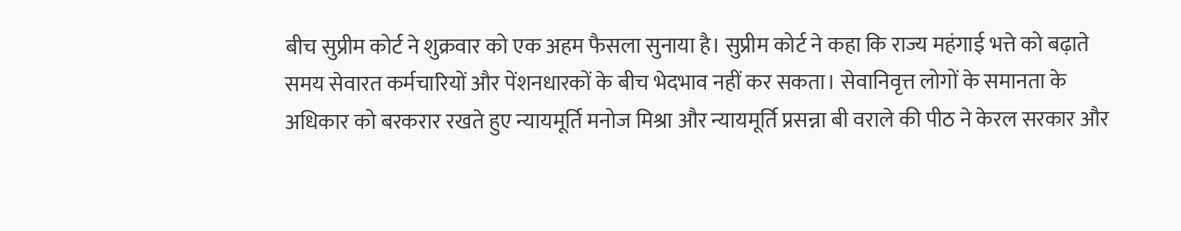बीच सुप्रीम कोर्ट ने शुक्रवार को एक अहम फैसला सुनाया है। सुप्रीम कोर्ट ने कहा कि राज्य महंगाई भत्ते को बढ़ाते समय सेवारत कर्मचारियों और पेंशनधारकों के बीच भेदभाव नहीं कर सकता। सेवानिवृत्त लोगों के समानता के अधिकार को बरकरार रखते हुए न्यायमूर्ति मनोज मिश्रा और न्यायमूर्ति प्रसन्ना बी वराले की पीठ ने केरल सरकार और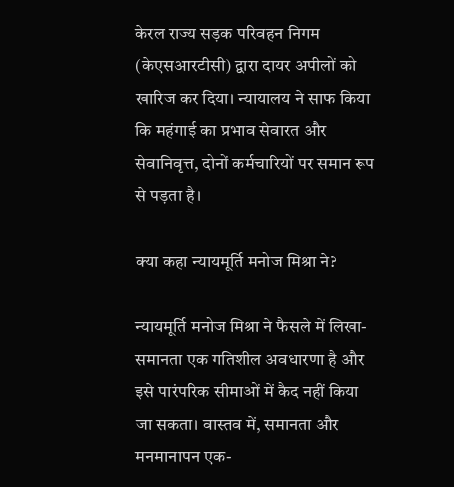केरल राज्य सड़क परिवहन निगम (केएसआरटीसी) द्वारा दायर अपीलों को खारिज कर दिया। न्यायालय ने साफ किया कि महंगाई का प्रभाव सेवारत और सेवानिवृत्त, दोनों कर्मचारियों पर समान रूप से पड़ता है।

क्या कहा न्यायमूर्ति मनोज मिश्रा ने?

न्यायमूर्ति मनोज मिश्रा ने फैसले में लिखा- समानता एक गतिशील अवधारणा है और इसे पारंपरिक सीमाओं में कैद नहीं किया जा सकता। वास्तव में, समानता और मनमानापन एक-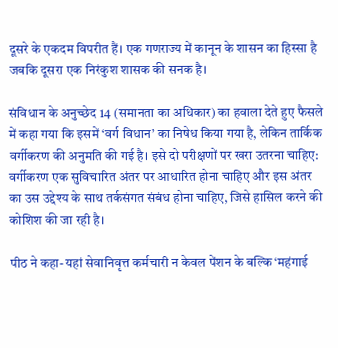दूसरे के एकदम विपरीत हैं। एक गणराज्य में कानून के शासन का हिस्सा है जबकि दूसरा एक निरंकुश शासक की सनक है।

संविधान के अनुच्छेद 14 (समानता का अधिकार) का हवाला देते हुए फैसले में कहा गया कि इसमें ‘वर्ग विधान’ का निषेध किया गया है, लेकिन तार्किक वर्गीकरण की अनुमति की गई है। इसे दो परीक्षणों पर खरा उतरना चाहिए: वर्गीकरण एक सुविचारित अंतर पर आधारित होना चाहिए और इस अंतर का उस उद्देश्य के साथ तर्कसंगत संबंध होना चाहिए, जिसे हासिल करने की कोशिश की जा रही है।

पीठ ने कहा- यहां सेवानिवृत्त कर्मचारी न केवल पेंशन के बल्कि ‘महंगाई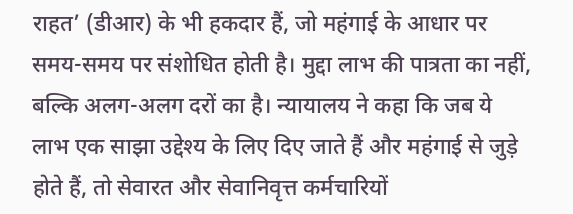राहत’ (डीआर) के भी हकदार हैं, जो महंगाई के आधार पर समय-समय पर संशोधित होती है। मुद्दा लाभ की पात्रता का नहीं, बल्कि अलग-अलग दरों का है। न्यायालय ने कहा कि जब ये लाभ एक साझा उद्देश्य के लिए दिए जाते हैं और महंगाई से जुड़े होते हैं, तो सेवारत और सेवानिवृत्त कर्मचारियों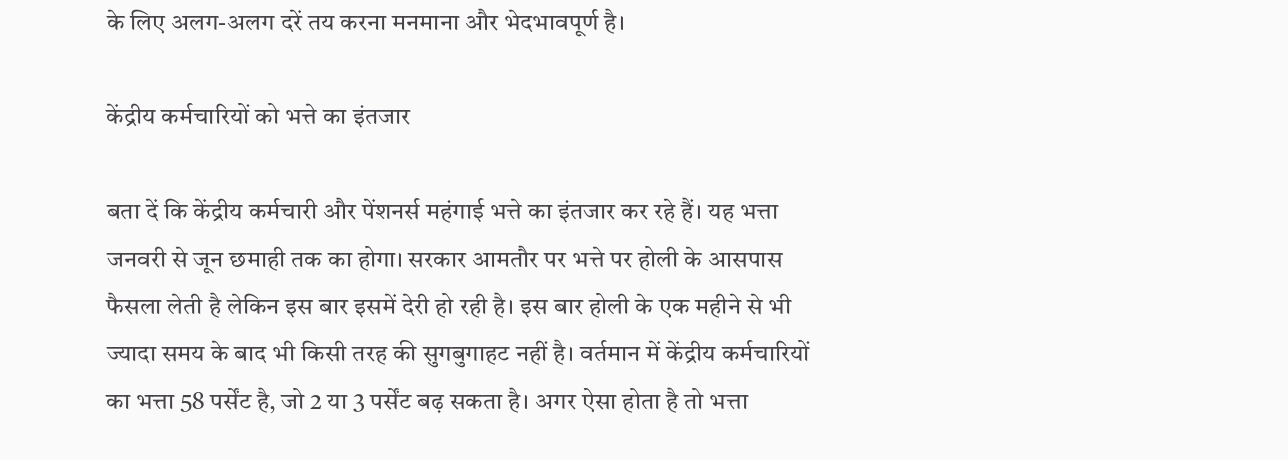के लिए अलग-अलग दरें तय करना मनमाना और भेदभावपूर्ण है।

केंद्रीय कर्मचारियों को भत्ते का इंतजार

बता दें कि केंद्रीय कर्मचारी और पेंशनर्स महंगाई भत्ते का इंतजार कर रहे हैं। यह भत्ता जनवरी से जून छमाही तक का होगा। सरकार आमतौर पर भत्ते पर होली के आसपास फैसला लेती है लेकिन इस बार इसमें देरी हो रही है। इस बार होली के एक महीने से भी ज्यादा समय के बाद भी किसी तरह की सुगबुगाहट नहीं है। वर्तमान में केंद्रीय कर्मचारियों का भत्ता 58 पर्सेंट है, जो 2 या 3 पर्सेंट बढ़ सकता है। अगर ऐसा होता है तो भत्ता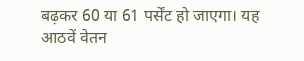बढ़कर 60 या 61 पर्सेंट हो जाएगा। यह आठवें वेतन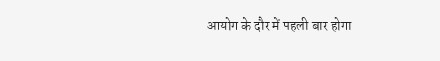आयोग के दौर में पहली बार होगा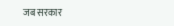जब सरकार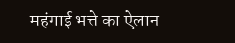महंगाई भत्ते का ऐलान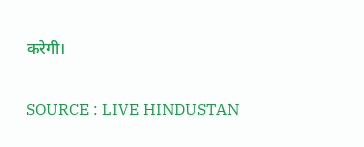करेगी।

SOURCE : LIVE HINDUSTAN